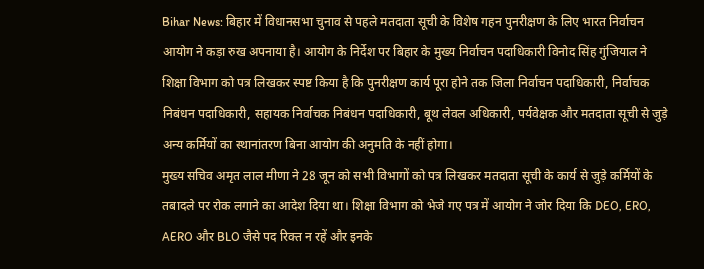Bihar News: बिहार में विधानसभा चुनाव से पहले मतदाता सूची के विशेष गहन पुनरीक्षण के लिए भारत निर्वाचन आयोग ने कड़ा रुख अपनाया है। आयोग के निर्देश पर बिहार के मुख्य निर्वाचन पदाधिकारी विनोद सिंह गुंजियाल ने शिक्षा विभाग को पत्र लिखकर स्पष्ट किया है कि पुनरीक्षण कार्य पूरा होने तक जिला निर्वाचन पदाधिकारी, निर्वाचक निबंधन पदाधिकारी, सहायक निर्वाचक निबंधन पदाधिकारी, बूथ लेवल अधिकारी, पर्यवेक्षक और मतदाता सूची से जुड़े अन्य कर्मियों का स्थानांतरण बिना आयोग की अनुमति के नहीं होगा।
मुख्य सचिव अमृत लाल मीणा ने 28 जून को सभी विभागों को पत्र लिखकर मतदाता सूची के कार्य से जुड़े कर्मियों के तबादले पर रोक लगाने का आदेश दिया था। शिक्षा विभाग को भेजे गए पत्र में आयोग ने जोर दिया कि DEO, ERO, AERO और BLO जैसे पद रिक्त न रहें और इनके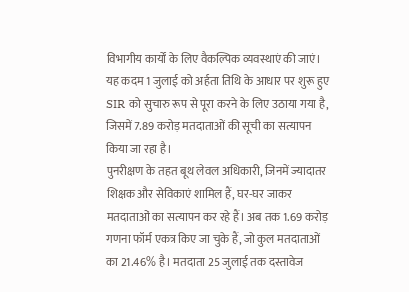विभागीय कार्यों के लिए वैकल्पिक व्यवस्थाएं की जाएं। यह कदम 1 जुलाई को अर्हता तिथि के आधार पर शुरू हुए SIR को सुचारु रूप से पूरा करने के लिए उठाया गया है, जिसमें 7.89 करोड़ मतदाताओं की सूची का सत्यापन किया जा रहा है।
पुनरीक्षण के तहत बूथ लेवल अधिकारी, जिनमें ज्यादातर शिक्षक और सेविकाएं शामिल हैं, घर-घर जाकर मतदाताओं का सत्यापन कर रहे हैं। अब तक 1.69 करोड़ गणना फॉर्म एकत्र किए जा चुके हैं, जो कुल मतदाताओं का 21.46% है। मतदाता 25 जुलाई तक दस्तावेज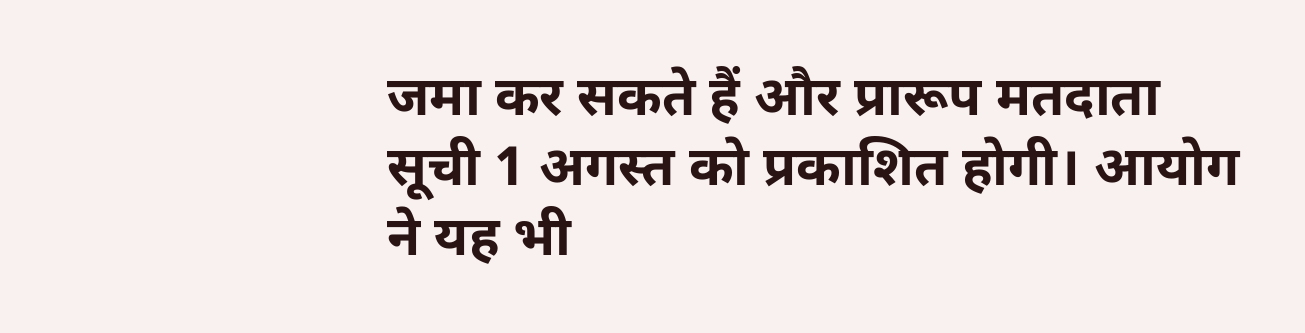जमा कर सकते हैं और प्रारूप मतदाता सूची 1 अगस्त को प्रकाशित होगी। आयोग ने यह भी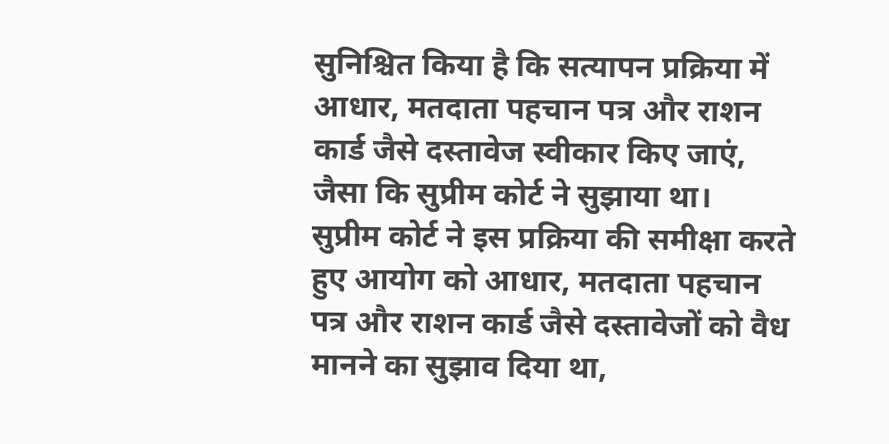सुनिश्चित किया है कि सत्यापन प्रक्रिया में आधार, मतदाता पहचान पत्र और राशन कार्ड जैसे दस्तावेज स्वीकार किए जाएं, जैसा कि सुप्रीम कोर्ट ने सुझाया था।
सुप्रीम कोर्ट ने इस प्रक्रिया की समीक्षा करते हुए आयोग को आधार, मतदाता पहचान पत्र और राशन कार्ड जैसे दस्तावेजों को वैध मानने का सुझाव दिया था,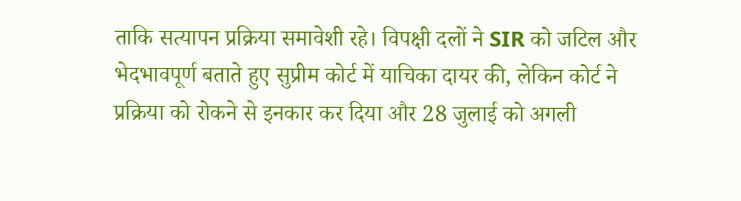ताकि सत्यापन प्रक्रिया समावेशी रहे। विपक्षी दलों ने SIR को जटिल और भेदभावपूर्ण बताते हुए सुप्रीम कोर्ट में याचिका दायर की, लेकिन कोर्ट ने प्रक्रिया को रोकने से इनकार कर दिया और 28 जुलाई को अगली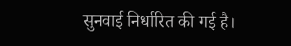सुनवाई निर्धारित की गई है।